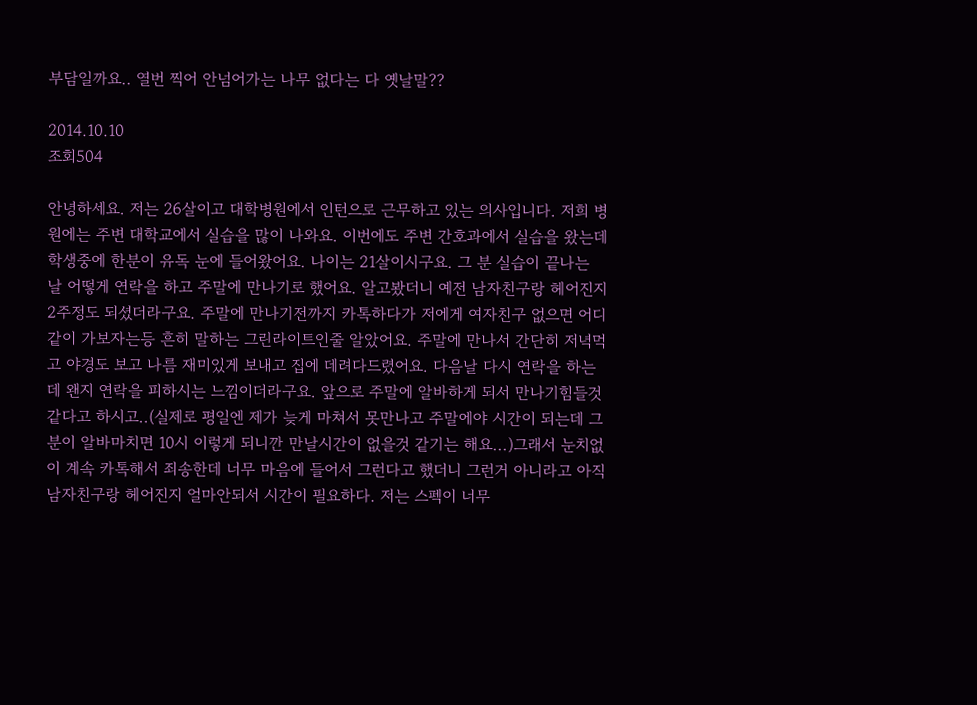부담일까요.. 열번 찍어 안넘어가는 나무 없다는 다 옛날말??

2014.10.10
조회504

안녕하세요. 저는 26살이고 대학병원에서 인턴으로 근무하고 있는 의사입니다. 저희 병원에는 주변 대학교에서 실습을 많이 나와요. 이번에도 주변 간호과에서 실습을 왔는데 학생중에 한분이 유독 눈에 들어왔어요. 나이는 21살이시구요. 그 분 실습이 끝나는 날 어떻게 연락을 하고 주말에 만나기로 했어요. 알고봤더니 예전 남자친구랑 헤어진지 2주정도 되셨더라구요. 주말에 만나기전까지 카톡하다가 저에게 여자친구 없으면 어디 같이 가보자는등 흔히 말하는 그린라이트인줄 알았어요. 주말에 만나서 간단히 저녁먹고 야경도 보고 나름 재미있게 보내고 집에 데려다드렸어요. 다음날 다시 연락을 하는데 왠지 연락을 피하시는 느낌이더라구요. 앞으로 주말에 알바하게 되서 만나기힘들것같다고 하시고..(실제로 평일엔 제가 늦게 마쳐서 못만나고 주말에야 시간이 되는데 그분이 알바마치면 10시 이렇게 되니깐 만날시간이 없을것 같기는 해요...)그래서 눈치없이 계속 카톡해서 죄송한데 너무 마음에 들어서 그런다고 했더니 그런거 아니라고 아직 남자친구랑 헤어진지 얼마안되서 시간이 필요하다. 저는 스펙이 너무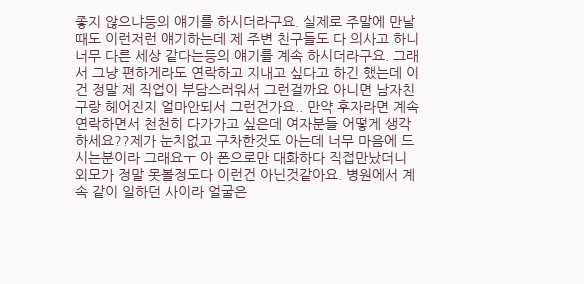좋지 않으냐등의 얘기를 하시더라구요. 실제로 주말에 만날때도 이런저런 얘기하는데 제 주변 친구들도 다 의사고 하니 너무 다른 세상 같다는등의 얘기를 계속 하시더라구요. 그래서 그냥 편하게라도 연락하고 지내고 싶다고 하긴 했는데 이건 정말 제 직업이 부담스러워서 그런걸까요 아니면 남자친구랑 헤어진지 얼마안되서 그런건가요.. 만약 후자라면 계속 연락하면서 천천히 다가가고 싶은데 여자분들 어떻게 생각하세요??제가 눈치없고 구차한것도 아는데 너무 마음에 드시는분이라 그래요ㅜ 아 폰으로만 대화하다 직접만났더니 외모가 정말 못볼정도다 이런건 아닌것같아요. 병원에서 계속 같이 일하던 사이라 얼굴은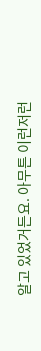알고 있었거든요. 아무튼 이런저런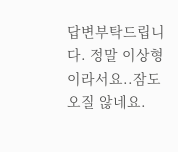답변부탁드립니다. 정말 이상형이라서요..잠도 오질 않네요.